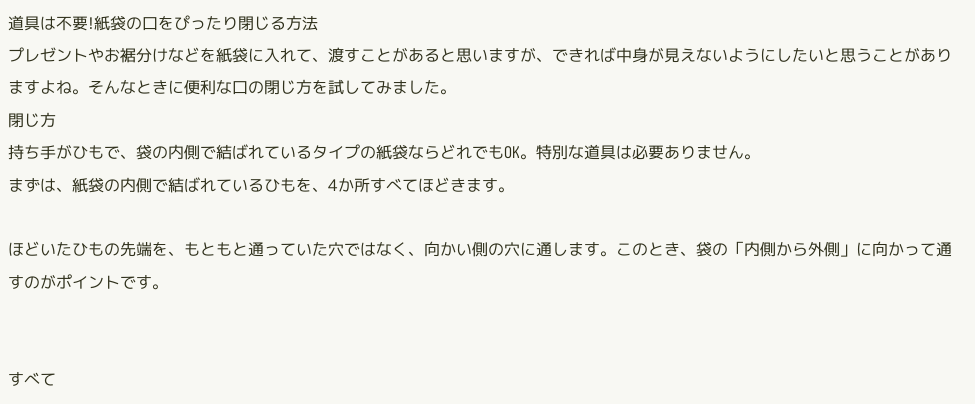道具は不要!紙袋の口をぴったり閉じる方法
プレゼントやお裾分けなどを紙袋に入れて、渡すことがあると思いますが、できれば中身が見えないようにしたいと思うことがありますよね。そんなときに便利な口の閉じ方を試してみました。
閉じ方
持ち手がひもで、袋の内側で結ばれているタイプの紙袋ならどれでもOK。特別な道具は必要ありません。
まずは、紙袋の内側で結ばれているひもを、4か所すべてほどきます。

ほどいたひもの先端を、もともと通っていた穴ではなく、向かい側の穴に通します。このとき、袋の「内側から外側」に向かって通すのがポイントです。


すべて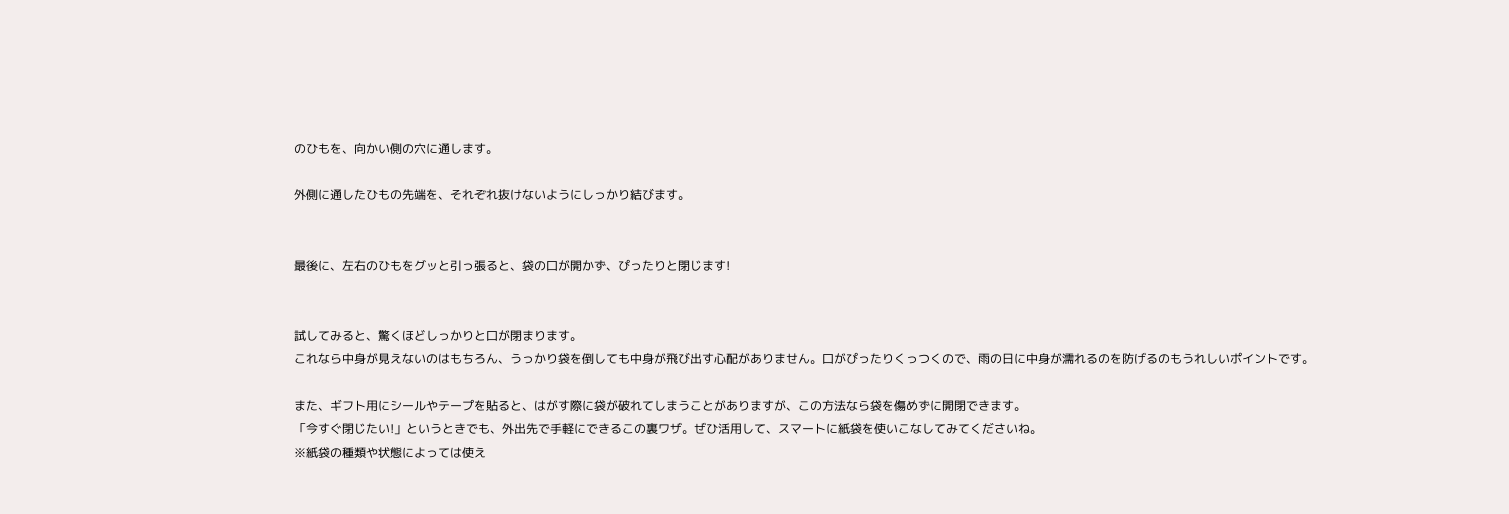のひもを、向かい側の穴に通します。

外側に通したひもの先端を、それぞれ抜けないようにしっかり結びます。


最後に、左右のひもをグッと引っ張ると、袋の口が開かず、ぴったりと閉じます!


試してみると、驚くほどしっかりと口が閉まります。
これなら中身が見えないのはもちろん、うっかり袋を倒しても中身が飛び出す心配がありません。口がぴったりくっつくので、雨の日に中身が濡れるのを防げるのもうれしいポイントです。

また、ギフト用にシールやテープを貼ると、はがす際に袋が破れてしまうことがありますが、この方法なら袋を傷めずに開閉できます。
「今すぐ閉じたい!」というときでも、外出先で手軽にできるこの裏ワザ。ぜひ活用して、スマートに紙袋を使いこなしてみてくださいね。
※紙袋の種類や状態によっては使え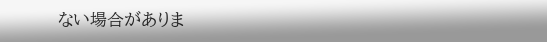ない場合がありま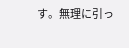す。無理に引っ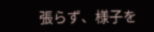張らず、様子を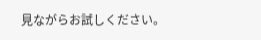見ながらお試しください。